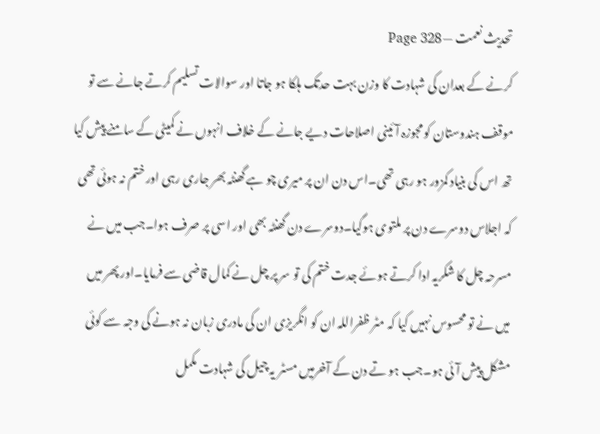تحدیث نعمت — Page 328
کرنے کے بعدان کی شہادت کا وزن بہت حدتک ہلکا ہو جاتا اور سوالات تسلیم کرتے جانے سے تو موقف ہندوستان کو مجوزہ آئینی اصلاحات دیے جانے کے خلاف انہوں نے کمیٹی کے سامنے پیش کیا تھ اس کی بنیاد کمزور ہو رہی تھی۔اس دن ان پر میری چو ہے گھنٹہ بھر جاری رہی اور ختم نہ ہوئی تھی کہ اجلاس دوسرے دن پر ملتوی ہوگیا۔دوسرے دن گھنٹہ بھی اور اسی پر صرف ہوا۔جب میں نے مسرحہ چل کا شکریہ ادا کرتے ہوئے جدت ختم کی تو سر پر چل نے کمال قاضی سے فرمایا۔اور پھر میں میں نے تو محسوس نہیں کیا کہ مٹر ظفراللہ ان کو انگریزی ان کی مادری زبان نہ ہونے کی وجہ سے کوئی مشکل پیش آئی ہو۔جب ہو تے دن کے آخرمیں مسٹر یہ چیل کی شہادت مکمل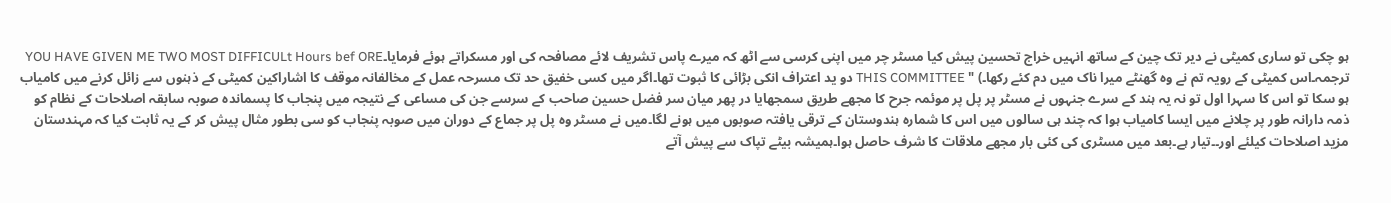ہو چکی تو ساری کمیٹی نے دیر تک چین کے ساتھ انہیں خراج تحسین پیش کیا مسٹر چر میں اپنی کرسی سے اٹھ کہ میرے پاس تشریف لائے مصافحہ کی اور مسکراتے ہوئے فرمایا۔YOU HAVE GIVEN ME TWO MOST DIFFICULt Hours bef ORE ترجمہ۔اس کمیٹی کے رویہ تم نے وہ گھنٹے میرا ناک میں دم کئے رکھا۔) " THIS COMMITTEE دو ید اعتراف انکی بڑائی کا ثبوت تھا۔اگر میں کسی خفیق حد تک مسرحہ عمل کے مخالفانہ موقف کا اشاراکین کمیٹی کے ذہنوں سے زائل کرنے میں کامیاب ہو سکا تو اس کا سہرا اول تو نہ یہ ہند کے سرے جنہوں نے مسٹر پر پل پر موئمہ جرح کا مجھے طریق سمجھایا در پھر میان سر فضل حسین صاحب کے سرسے جن کی مساعی کے نتیجہ میں پنجاب کا پسماندہ صوبہ سابقہ اصلاحات کے نظام کو ذمہ دارانہ طور پر چلانے میں ایسا کامیاب ہوا کہ چند ہی سالوں میں اس کا شمارہ ہندوستان کے ترقی یافتہ صوبوں میں ہونے لگا۔میں نے مسٹر وہ پل پر جماع کے دوران میں صوبہ پنجاب کو سی بطور مثال پیش کر کے یہ ثابت کیا کہ مہندستان مزید اصلاحات کیلئے اور۔۔تیار ہے۔بعد میں مسٹری کی کئی بار مجھے ملاقات کا شرف حاصل ہوا۔ہمیشہ بیٹے تپاک سے پیش آتے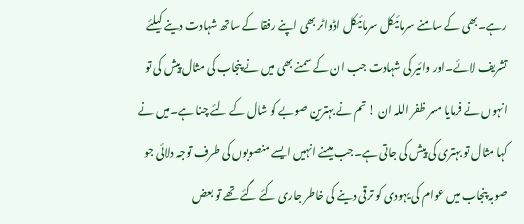رہے۔بھی کے سامنے سرمائیکل سرمائیکل اڈواٹر بھی اپنے رفقا کے ساتھ شہادت دینے کیلئے تشریف لائے۔اور وائیر کی شہادت جب ان کے سمنے بھی میں نے پنجاب کی مثال پیش کی تو انہوں نے فرمایا مسر ظفر اللہ ان ! تم نے بہترین صوبے کو شال کے لئے چنا ہے۔میں نے کہا مثال تو بہتری کی پیش کی جاتی ہے۔جب میںنے انہیں ایسے منصوبوں کی طرف توجہ دلائی جو صوبہ پنجاب میں عوام کی یہودی کو ترقی دینے کی خاطر جاری کئے گئے تھے تو بعض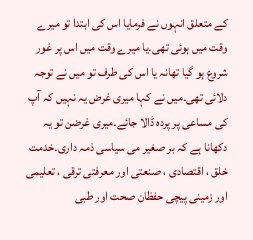کے متعلق انہوں نے فرمایا اس کی ابتدا تو میرے وقت میں ہوئی تھی۔یا میرے وقت میں اس پر غور شروع ہو گیا تھانہ یا اس کی طرف تو میں نے توجہ دلائی تھی۔میں نے کہا میری غرض یہ نہیں کہ آپ کی مساعی پر پردہ ڈالا جائے۔میری غرضن تو یہ دکھانا ہے کہ بر صغیر می سیاسی ذمہ داری۔خدمت خلق ، اقتصادی ، صنعتی اور معرفتی ترقی ، تعلیمی اور زمینی پیچی حفظان صحت اور طبی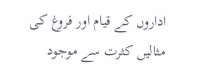اداروں کے قیام اور فروغ کی مثالیں کثرت سے موجود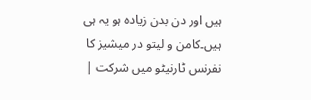ہیں اور دن بدن زیادہ ہو یہ ہی ہیں۔کامن و لیتو در میشیز کا نفرنس ٹارنیٹو میں شرکت |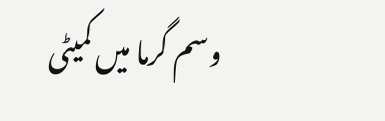وسم گرما میں کمیٹی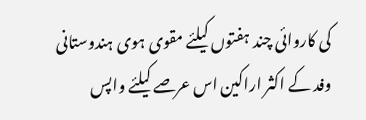کی کاروائی چند ہفتوں کیلئے مقوی ہوی ہندوستانی وفد کے اکثر اراکین اس عرصے کیلئے واپس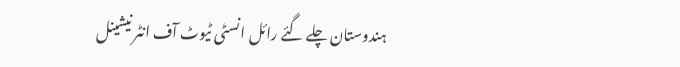ہندوستان چلے گئے رائل انسٹی ٹیوٹ آف انٹر نیشینل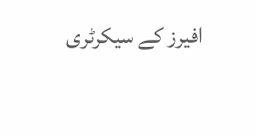افیرز کے سیکرٹری